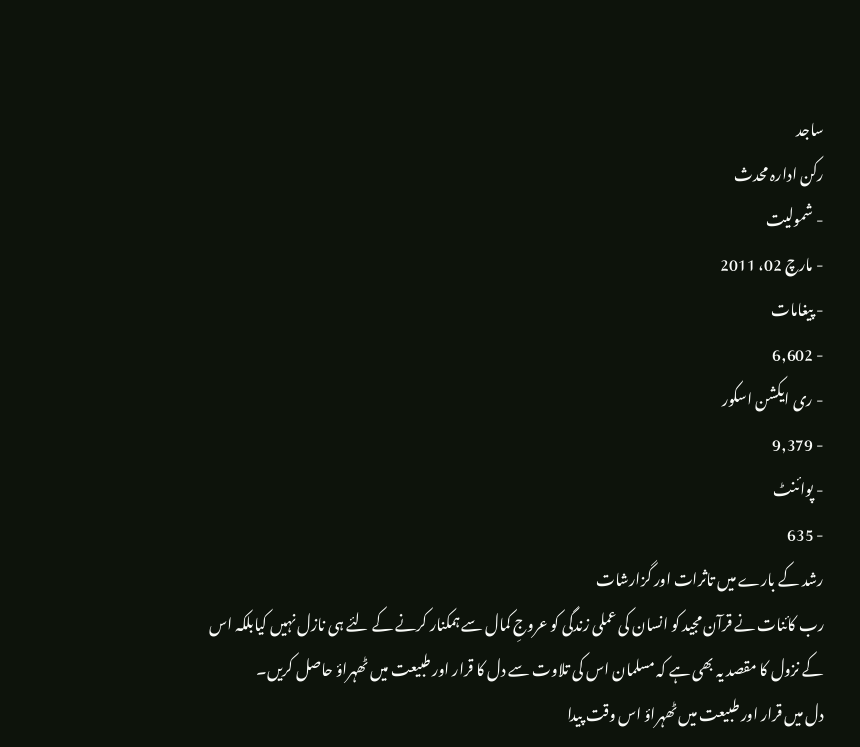ساجد
رکن ادارہ محدث
- شمولیت
- مارچ 02، 2011
- پیغامات
- 6,602
- ری ایکشن اسکور
- 9,379
- پوائنٹ
- 635
رشد کے بارے میں تاثرات اور گزارشات
رب کائنات نے قرآن مجید کو انسان کی عملی زندگی کو عروجِ کمال سے ہمکنار کرنے کے لئے ہی نازل نہیں کیابلکہ اس کے نزول کا مقصد یہ بھی ہے کہ مسلمان اس کی تلاوت سے دل کا قرار اور طبیعت میں ٹھہراؤ حاصل کریں۔
دل میں قرار اور طبیعت میں ٹھہراؤ اس وقت پیدا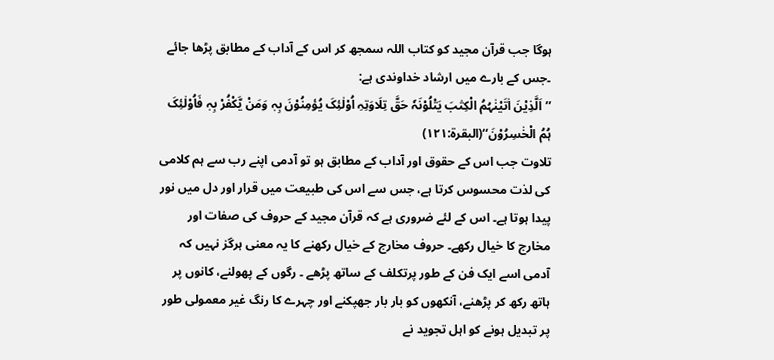ہوگا جب قرآن مجید کو کتاب اللہ سمجھ کر اس کے آداب کے مطابق پڑھا جائے ۔جس کے بارے میں ارشاد خداوندی ہے:
’’اَلَّذِیْنَ اٰتَیْنٰہُمُ الْکِتٰبَ یَتْلُوْنَہٗ حَقَّ تِلَاوَتِہِ اُوْلٰئِکَ یُؤمِنُوْنَ بِہٖ وَمَنْ یَّکْفُرْ بِہٖ فَاُوْلٰئِکَ ہُمُ الْخٰسِرُوْنَ‘‘(البقرۃ:۱۲۱)
تلاوت جب اس کے حقوق اور آداب کے مطابق ہو تو آدمی اپنے رب سے ہم کلامی کی لذت محسوس کرتا ہے، جس سے اس کی طبیعت میں قرار اور دل میں نور پیدا ہوتا ہے۔ اس کے لئے ضروری ہے کہ قرآن مجید کے حروف کی صفات اور مخارج کا خیال رکھے۔ حروف مخارج کے خیال رکھنے کا یہ معنی ہرگز نہیں کہ آدمی اسے ایک فن کے طور پرتکلف کے ساتھ پڑھے ۔ رگوں کے پھولنے، کانوں پر ہاتھ رکھ کر پڑھنے، آنکھوں کو بار بار جھپکنے اور چہرے کا رنگ غیر معمولی طور پر تبدیل ہونے کو اہل تجوید نے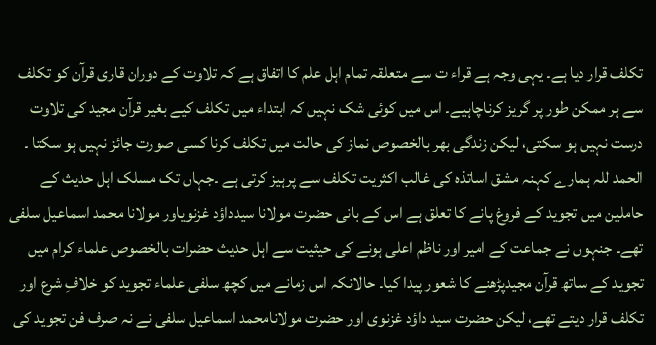تکلف قرار دیا ہے۔ یہی وجہ ہے قراء ت سے متعلقہ تمام اہل علم کا اتفاق ہے کہ تلاوت کے دوران قاری قرآن کو تکلف سے ہر ممکن طور پر گریز کرناچاہیے۔ اس میں کوئی شک نہیں کہ ابتداء میں تکلف کیے بغیر قرآن مجید کی تلاوت درست نہیں ہو سکتی، لیکن زندگی بھر بالخصوص نماز کی حالت میں تکلف کرنا کسی صورت جائز نہیں ہو سکتا ۔
الحمد للہ ہمارے کہنہ مشق اساتذہ کی غالب اکثریت تکلف سے پرہیز کرتی ہے ۔جہاں تک مسلک اہل حدیث کے حاملین میں تجوید کے فروغ پانے کا تعلق ہے اس کے بانی حضرت مولانا سیدداؤد غزنویاور مولانا محمد اسماعیل سلفی تھے۔ جنہوں نے جماعت کے امیر اور ناظم اعلی ہونے کی حیثیت سے اہل حدیث حضرات بالخصوص علماء کرام میں تجوید کے ساتھ قرآن مجیدپڑھنے کا شعور پیدا کیا۔ حالانکہ اس زمانے میں کچھ سلفی علماء تجوید کو خلافِ شرع اور تکلف قرار دیتے تھے، لیکن حضرت سید داؤد غزنوی اور حضرت مولانامحمد اسماعیل سلفی نے نہ صرف فن تجوید کی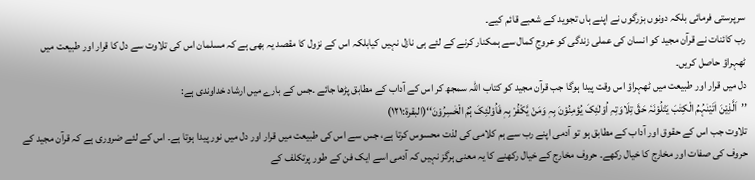سرپرستی فرمائی بلکہ دونوں بزرگوں نے اپنے ہاں تجوید کے شعبے قائم کیے۔
رب کائنات نے قرآن مجید کو انسان کی عملی زندگی کو عروجِ کمال سے ہمکنار کرنے کے لئے ہی نازل نہیں کیابلکہ اس کے نزول کا مقصد یہ بھی ہے کہ مسلمان اس کی تلاوت سے دل کا قرار اور طبیعت میں ٹھہراؤ حاصل کریں۔
دل میں قرار اور طبیعت میں ٹھہراؤ اس وقت پیدا ہوگا جب قرآن مجید کو کتاب اللہ سمجھ کر اس کے آداب کے مطابق پڑھا جائے ۔جس کے بارے میں ارشاد خداوندی ہے:
’’اَلَّذِیْنَ اٰتَیْنٰہُمُ الْکِتٰبَ یَتْلُوْنَہٗ حَقَّ تِلَاوَتِہِ اُوْلٰئِکَ یُؤمِنُوْنَ بِہٖ وَمَنْ یَّکْفُرْ بِہٖ فَاُوْلٰئِکَ ہُمُ الْخٰسِرُوْنَ‘‘(البقرۃ:۱۲۱)
تلاوت جب اس کے حقوق اور آداب کے مطابق ہو تو آدمی اپنے رب سے ہم کلامی کی لذت محسوس کرتا ہے، جس سے اس کی طبیعت میں قرار اور دل میں نور پیدا ہوتا ہے۔ اس کے لئے ضروری ہے کہ قرآن مجید کے حروف کی صفات اور مخارج کا خیال رکھے۔ حروف مخارج کے خیال رکھنے کا یہ معنی ہرگز نہیں کہ آدمی اسے ایک فن کے طور پرتکلف کے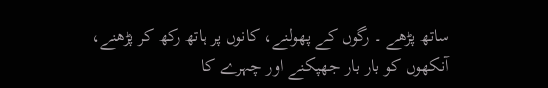ساتھ پڑھے ۔ رگوں کے پھولنے، کانوں پر ہاتھ رکھ کر پڑھنے، آنکھوں کو بار بار جھپکنے اور چہرے کا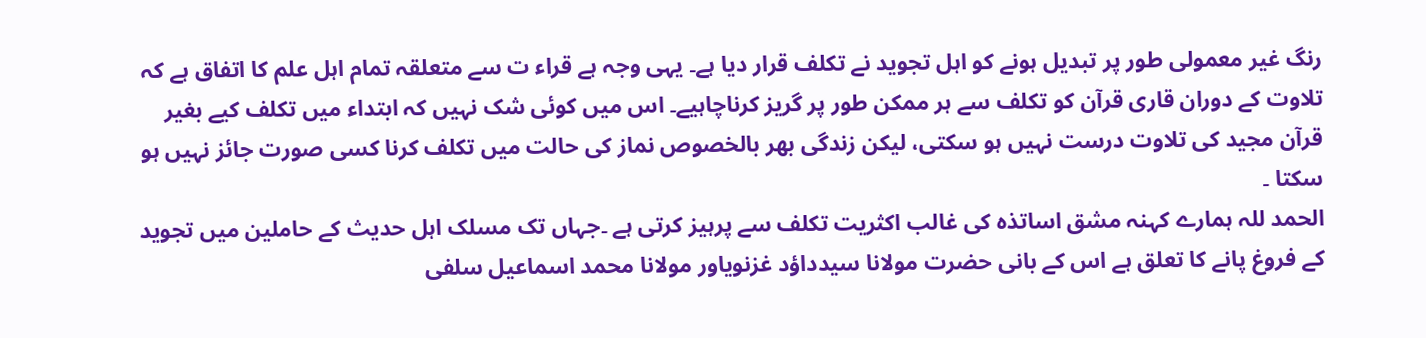رنگ غیر معمولی طور پر تبدیل ہونے کو اہل تجوید نے تکلف قرار دیا ہے۔ یہی وجہ ہے قراء ت سے متعلقہ تمام اہل علم کا اتفاق ہے کہ تلاوت کے دوران قاری قرآن کو تکلف سے ہر ممکن طور پر گریز کرناچاہیے۔ اس میں کوئی شک نہیں کہ ابتداء میں تکلف کیے بغیر قرآن مجید کی تلاوت درست نہیں ہو سکتی، لیکن زندگی بھر بالخصوص نماز کی حالت میں تکلف کرنا کسی صورت جائز نہیں ہو سکتا ۔
الحمد للہ ہمارے کہنہ مشق اساتذہ کی غالب اکثریت تکلف سے پرہیز کرتی ہے ۔جہاں تک مسلک اہل حدیث کے حاملین میں تجوید کے فروغ پانے کا تعلق ہے اس کے بانی حضرت مولانا سیدداؤد غزنویاور مولانا محمد اسماعیل سلفی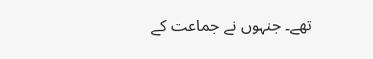تھے۔ جنہوں نے جماعت کے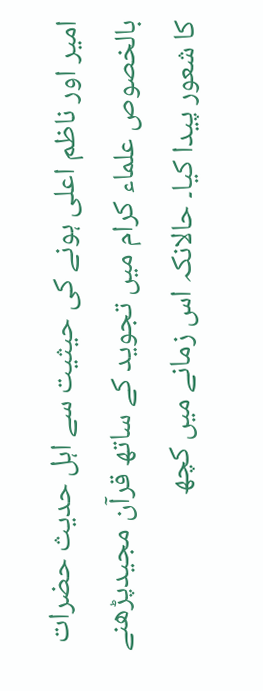امیر اور ناظم اعلی ہونے کی حیثیت سے اہل حدیث حضرات بالخصوص علماء کرام میں تجوید کے ساتھ قرآن مجیدپڑھنے کا شعور پیدا کیا۔ حالانکہ اس زمانے میں کچھ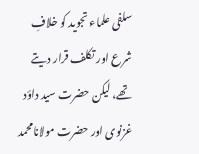سلفی علماء تجوید کو خلافِ شرع اور تکلف قرار دیتے تھے، لیکن حضرت سید داؤد غزنوی اور حضرت مولانامحمد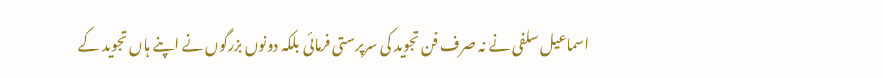اسماعیل سلفی نے نہ صرف فن تجوید کی سرپرستی فرمائی بلکہ دونوں بزرگوں نے اپنے ہاں تجوید کے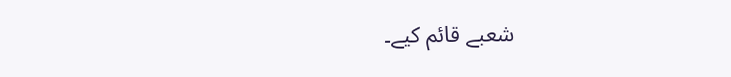شعبے قائم کیے۔